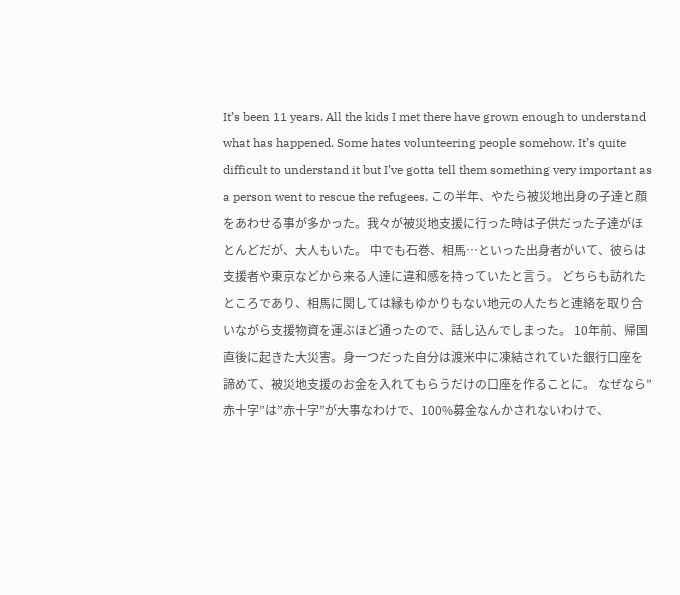It’s been 11 years. All the kids I met there have grown enough to understand what has happened. Some hates volunteering people somehow. It’s quite difficult to understand it but I’ve gotta tell them something very important as a person went to rescue the refugees. この半年、やたら被災地出身の子達と顔をあわせる事が多かった。我々が被災地支援に行った時は子供だった子達がほとんどだが、大人もいた。 中でも石巻、相馬…といった出身者がいて、彼らは支援者や東京などから来る人達に違和感を持っていたと言う。 どちらも訪れたところであり、相馬に関しては縁もゆかりもない地元の人たちと連絡を取り合いながら支援物資を運ぶほど通ったので、話し込んでしまった。 10年前、帰国直後に起きた大災害。身一つだった自分は渡米中に凍結されていた銀行口座を諦めて、被災地支援のお金を入れてもらうだけの口座を作ることに。 なぜなら”赤十字”は”赤十字”が大事なわけで、100%募金なんかされないわけで、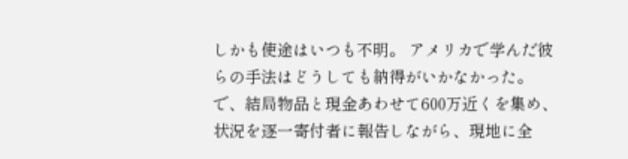しかも使途はいつも不明。 アメリカで学んだ彼らの手法はどうしても納得がいかなかった。 で、結局物品と現金あわせて600万近くを集め、状況を逐一寄付者に報告しながら、現地に全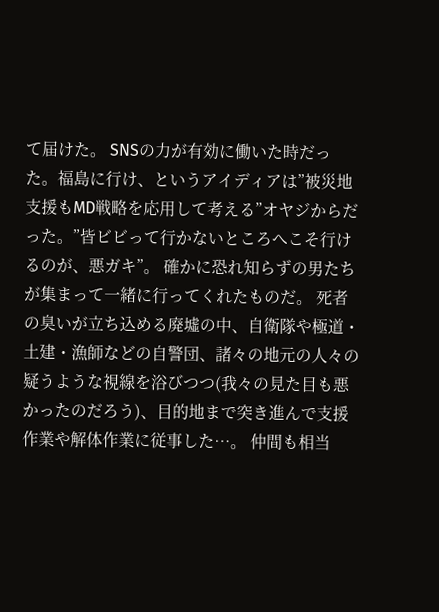て届けた。 SNSの力が有効に働いた時だった。福島に行け、というアイディアは”被災地支援もMD戦略を応用して考える”オヤジからだった。”皆ビビって行かないところへこそ行けるのが、悪ガキ”。 確かに恐れ知らずの男たちが集まって一緒に行ってくれたものだ。 死者の臭いが立ち込める廃墟の中、自衛隊や極道・土建・漁師などの自警団、諸々の地元の人々の疑うような視線を浴びつつ(我々の見た目も悪かったのだろう)、目的地まで突き進んで支援作業や解体作業に従事した…。 仲間も相当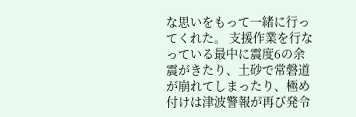な思いをもって一緒に行ってくれた。 支援作業を行なっている最中に震度6の余震がきたり、土砂で常磐道が崩れてしまったり、極め付けは津波警報が再び発令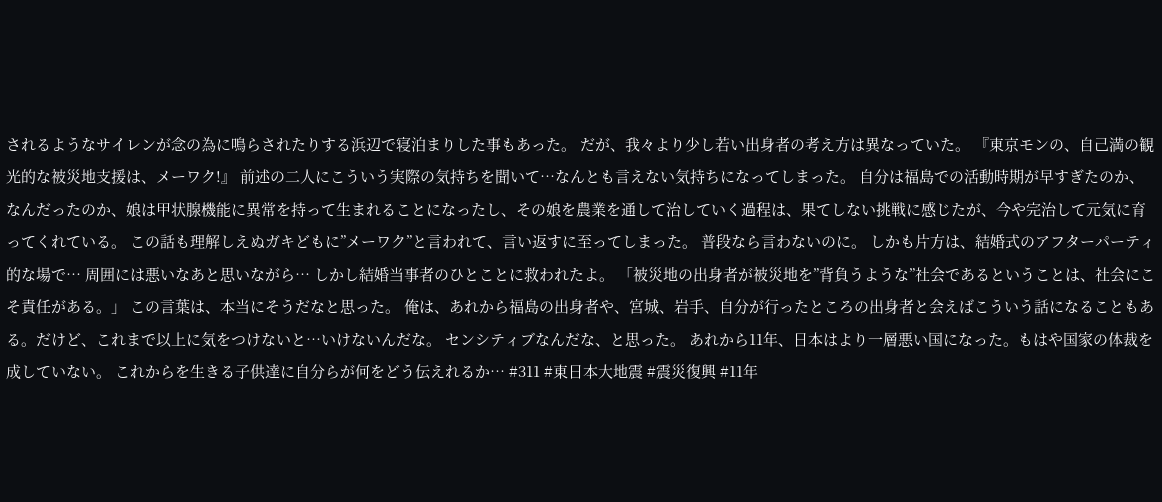されるようなサイレンが念の為に鳴らされたりする浜辺で寝泊まりした事もあった。 だが、我々より少し若い出身者の考え方は異なっていた。 『東京モンの、自己満の観光的な被災地支援は、メーワク!』 前述の二人にこういう実際の気持ちを聞いて…なんとも言えない気持ちになってしまった。 自分は福島での活動時期が早すぎたのか、なんだったのか、娘は甲状腺機能に異常を持って生まれることになったし、その娘を農業を通して治していく過程は、果てしない挑戦に感じたが、今や完治して元気に育ってくれている。 この話も理解しえぬガキどもに”メーワク”と言われて、言い返すに至ってしまった。 普段なら言わないのに。 しかも片方は、結婚式のアフターパーティ的な場で… 周囲には悪いなあと思いながら… しかし結婚当事者のひとことに救われたよ。 「被災地の出身者が被災地を”背負うような”社会であるということは、社会にこそ責任がある。」 この言葉は、本当にそうだなと思った。 俺は、あれから福島の出身者や、宮城、岩手、自分が行ったところの出身者と会えばこういう話になることもある。だけど、これまで以上に気をつけないと…いけないんだな。 センシティブなんだな、と思った。 あれから11年、日本はより一層悪い国になった。もはや国家の体裁を成していない。 これからを生きる子供達に自分らが何をどう伝えれるか… #311 #東日本大地震 #震災復興 #11年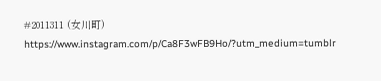#2011311 (女川町) https://www.instagram.com/p/Ca8F3wFB9Ho/?utm_medium=tumblr